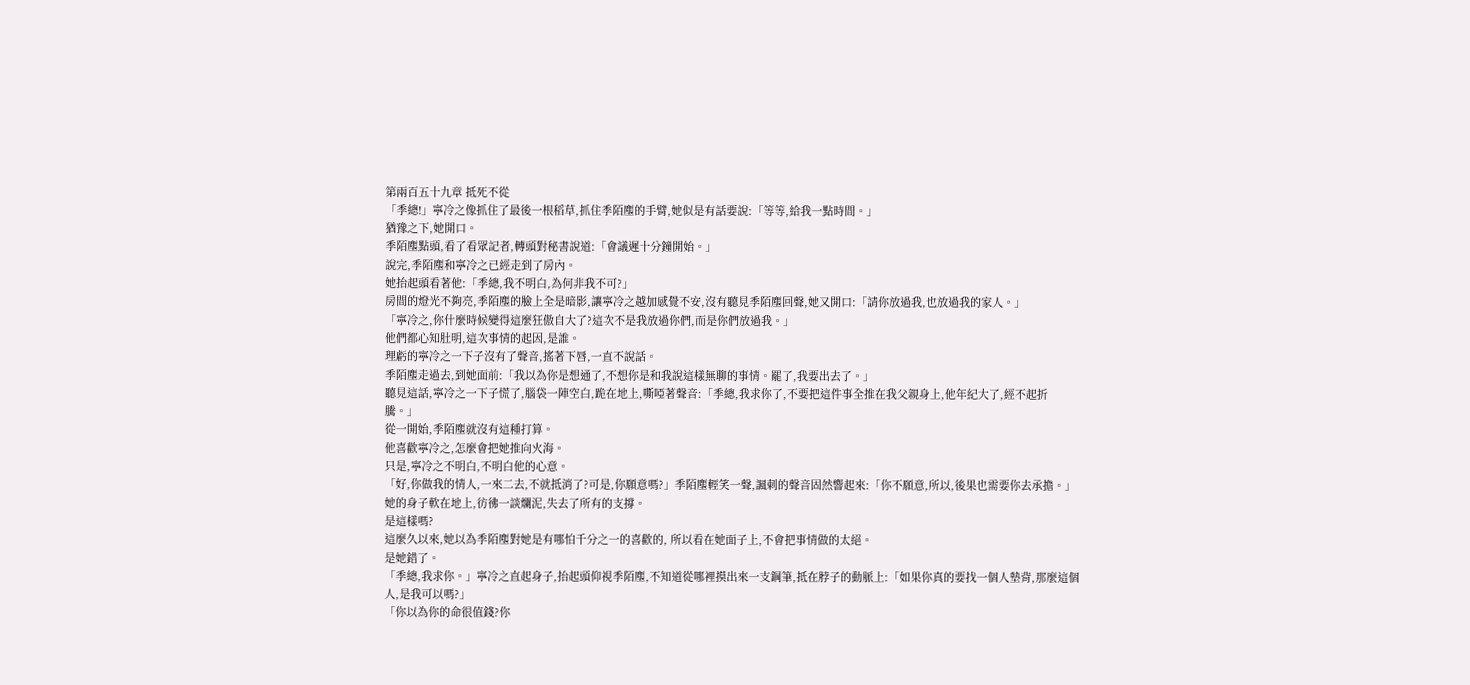第兩百五十九章 抵死不從
「季總!」寧冷之像抓住了最後一根稻草,抓住季陌塵的手臂,她似是有話要說:「等等,給我一點時間。」
猶豫之下,她開口。
季陌塵點頭,看了看眾記者,轉頭對秘書說道:「會議遲十分鐘開始。」
說完,季陌塵和寧冷之已經走到了房內。
她抬起頭看著他:「季總,我不明白,為何非我不可?」
房間的燈光不夠亮,季陌塵的臉上全是暗影,讓寧冷之越加感覺不安,沒有聽見季陌塵回聲,她又開口:「請你放過我,也放過我的家人。」
「寧冷之,你什麼時候變得這麼狂傲自大了?這次不是我放過你們,而是你們放過我。」
他們都心知肚明,這次事情的起因,是誰。
理虧的寧冷之一下子沒有了聲音,搖著下唇,一直不說話。
季陌塵走過去,到她面前:「我以為你是想通了,不想你是和我說這樣無聊的事情。罷了,我要出去了。」
聽見這話,寧冷之一下子慌了,腦袋一陣空白,跪在地上,嘶啞著聲音:「季總,我求你了,不要把這件事全推在我父親身上,他年紀大了,經不起折騰。」
從一開始,季陌塵就沒有這種打算。
他喜歡寧冷之,怎麼會把她推向火海。
只是,寧冷之不明白,不明白他的心意。
「好,你做我的情人,一來二去,不就抵消了?可是,你願意嗎?」季陌塵輕笑一聲,諷刺的聲音固然響起來:「你不願意,所以,後果也需要你去承擔。」
她的身子軟在地上,彷彿一談爛泥,失去了所有的支撐。
是這樣嗎?
這麼久以來,她以為季陌塵對她是有哪怕千分之一的喜歡的, 所以看在她面子上,不會把事情做的太絕。
是她錯了。
「季總,我求你。」寧冷之直起身子,抬起頭仰視季陌塵,不知道從哪裡摸出來一支鋼筆,抵在脖子的動脈上:「如果你真的要找一個人墊背,那麼這個人,是我可以嗎?」
「你以為你的命很值錢?你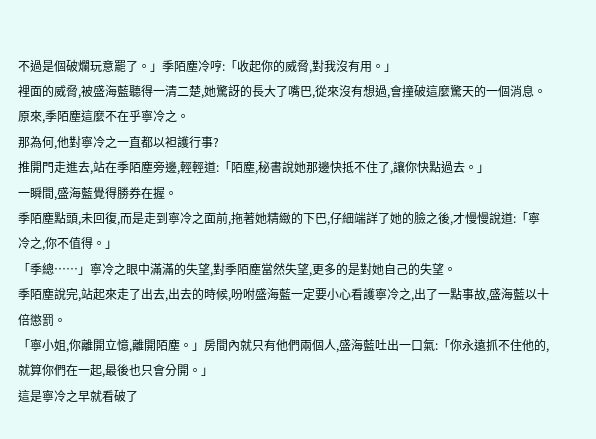不過是個破爛玩意罷了。」季陌塵冷哼:「收起你的威脅,對我沒有用。」
裡面的威脅,被盛海藍聽得一清二楚,她驚訝的長大了嘴巴,從來沒有想過,會撞破這麼驚天的一個消息。
原來,季陌塵這麼不在乎寧冷之。
那為何,他對寧冷之一直都以袒護行事?
推開門走進去,站在季陌塵旁邊,輕輕道:「陌塵,秘書說她那邊快抵不住了,讓你快點過去。」
一瞬間,盛海藍覺得勝券在握。
季陌塵點頭,未回復,而是走到寧冷之面前,拖著她精緻的下巴,仔細端詳了她的臉之後,才慢慢說道:「寧冷之,你不值得。」
「季總……」寧冷之眼中滿滿的失望,對季陌塵當然失望,更多的是對她自己的失望。
季陌塵說完,站起來走了出去,出去的時候,吩咐盛海藍一定要小心看護寧冷之,出了一點事故,盛海藍以十倍懲罰。
「寧小姐,你離開立憶,離開陌塵。」房間內就只有他們兩個人,盛海藍吐出一口氣:「你永遠抓不住他的,就算你們在一起,最後也只會分開。」
這是寧冷之早就看破了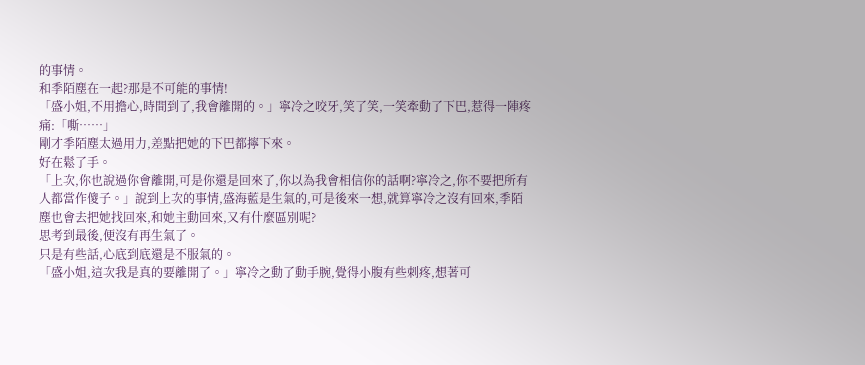的事情。
和季陌塵在一起?那是不可能的事情!
「盛小姐,不用擔心,時間到了,我會離開的。」寧冷之咬牙,笑了笑,一笑牽動了下巴,惹得一陣疼痛:「嘶……」
剛才季陌塵太過用力,差點把她的下巴都擰下來。
好在鬆了手。
「上次,你也說過你會離開,可是你還是回來了,你以為我會相信你的話啊?寧冷之,你不要把所有人都當作傻子。」說到上次的事情,盛海藍是生氣的,可是後來一想,就算寧冷之沒有回來,季陌塵也會去把她找回來,和她主動回來,又有什麼區別呢?
思考到最後,便沒有再生氣了。
只是有些話,心底到底還是不服氣的。
「盛小姐,這次我是真的要離開了。」寧冷之動了動手腕,覺得小腹有些刺疼,想著可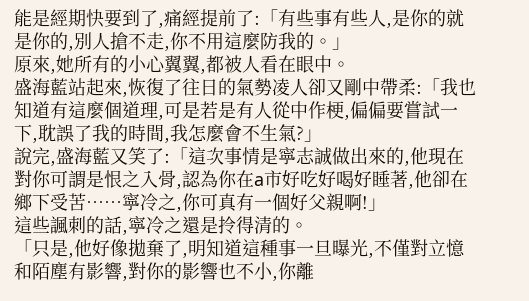能是經期快要到了,痛經提前了:「有些事有些人,是你的就是你的,別人搶不走,你不用這麼防我的。」
原來,她所有的小心翼翼,都被人看在眼中。
盛海藍站起來,恢復了往日的氣勢凌人卻又剛中帶柔:「我也知道有這麼個道理,可是若是有人從中作梗,偏偏要嘗試一下,耽誤了我的時間,我怎麼會不生氣?」
說完,盛海藍又笑了:「這次事情是寧志誠做出來的,他現在對你可謂是恨之入骨,認為你在a市好吃好喝好睡著,他卻在鄉下受苦……寧冷之,你可真有一個好父親啊!」
這些諷刺的話,寧冷之還是拎得清的。
「只是,他好像拋棄了,明知道這種事一旦曝光,不僅對立憶 和陌塵有影響,對你的影響也不小,你離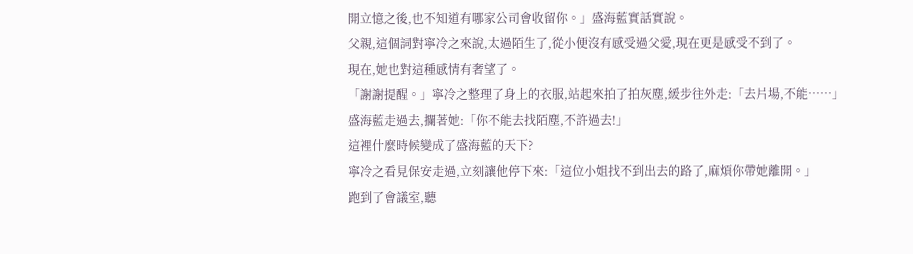開立憶之後,也不知道有哪家公司會收留你。」盛海藍實話實說。
父親,這個詞對寧冷之來說,太過陌生了,從小便沒有感受過父愛,現在更是感受不到了。
現在,她也對這種感情有奢望了。
「謝謝提醒。」寧冷之整理了身上的衣服,站起來拍了拍灰塵,緩步往外走:「去片場,不能……」
盛海藍走過去,攔著她:「你不能去找陌塵,不許過去!」
這裡什麼時候變成了盛海藍的天下?
寧冷之看見保安走過,立刻讓他停下來:「這位小姐找不到出去的路了,麻煩你帶她離開。」
跑到了會議室,聽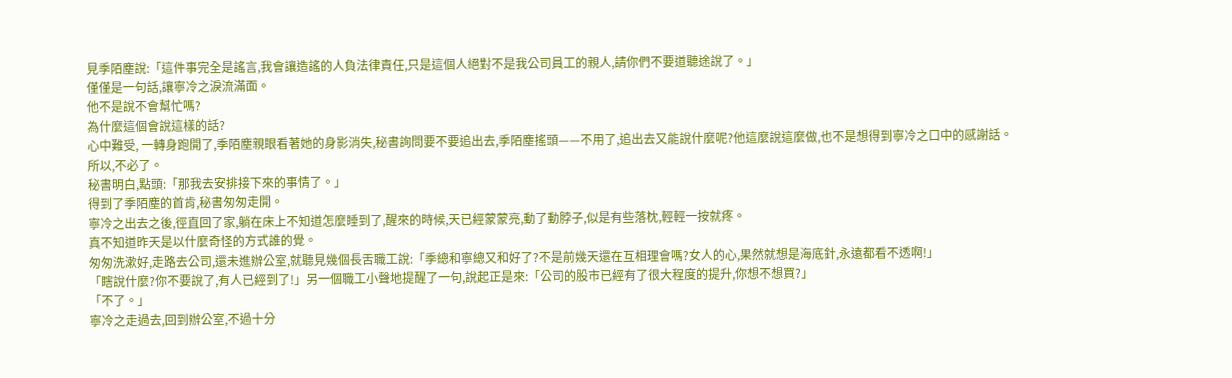見季陌塵說:「這件事完全是謠言,我會讓造謠的人負法律責任,只是這個人絕對不是我公司員工的親人,請你們不要道聽途說了。」
僅僅是一句話,讓寧冷之淚流滿面。
他不是說不會幫忙嗎?
為什麼這個會說這樣的話?
心中難受, 一轉身跑開了,季陌塵親眼看著她的身影消失,秘書詢問要不要追出去,季陌塵搖頭——不用了,追出去又能說什麼呢?他這麼說這麼做,也不是想得到寧冷之口中的感謝話。
所以,不必了。
秘書明白,點頭:「那我去安排接下來的事情了。」
得到了季陌塵的首肯,秘書匆匆走開。
寧冷之出去之後,徑直回了家,躺在床上不知道怎麼睡到了,醒來的時候,天已經蒙蒙亮,動了動脖子,似是有些落枕,輕輕一按就疼。
真不知道昨天是以什麼奇怪的方式誰的覺。
匆匆洗漱好,走路去公司,還未進辦公室,就聽見幾個長舌職工說:「季總和寧總又和好了?不是前幾天還在互相理會嗎?女人的心,果然就想是海底針,永遠都看不透啊!」
「瞎說什麼?你不要說了,有人已經到了!」另一個職工小聲地提醒了一句,說起正是來:「公司的股市已經有了很大程度的提升,你想不想買?」
「不了。」
寧冷之走過去,回到辦公室,不過十分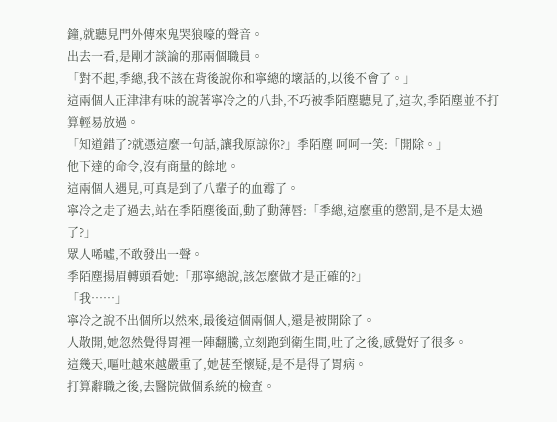鐘,就聽見門外傳來鬼哭狼嚎的聲音。
出去一看,是剛才談論的那兩個職員。
「對不起,季總,我不該在背後說你和寧總的壞話的,以後不會了。」
這兩個人正津津有味的說著寧冷之的八卦,不巧被季陌塵聽見了,這次,季陌塵並不打算輕易放過。
「知道錯了?就憑這麼一句話,讓我原諒你?」季陌塵 呵呵一笑:「開除。」
他下達的命令,沒有商量的餘地。
這兩個人遇見,可真是到了八輩子的血霉了。
寧冷之走了過去,站在季陌塵後面,動了動薄唇:「季總,這麼重的懲罰,是不是太過了?」
眾人唏噓,不敢發出一聲。
季陌塵揚眉轉頭看她:「那寧總說,該怎麼做才是正確的?」
「我……」
寧冷之說不出個所以然來,最後這個兩個人,還是被開除了。
人散開,她忽然覺得胃裡一陣翻騰,立刻跑到衛生間,吐了之後,感覺好了很多。
這幾天,嘔吐越來越嚴重了,她甚至懷疑,是不是得了胃病。
打算辭職之後,去醫院做個系統的檢查。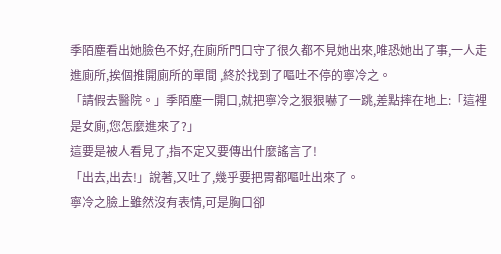季陌塵看出她臉色不好,在廁所門口守了很久都不見她出來,唯恐她出了事,一人走進廁所,挨個推開廁所的單間 ,終於找到了嘔吐不停的寧冷之。
「請假去醫院。」季陌塵一開口,就把寧冷之狠狠嚇了一跳,差點摔在地上:「這裡是女廁,您怎麼進來了?」
這要是被人看見了,指不定又要傳出什麼謠言了!
「出去,出去!」說著,又吐了,幾乎要把胃都嘔吐出來了。
寧冷之臉上雖然沒有表情,可是胸口卻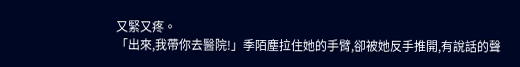又緊又疼。
「出來,我帶你去醫院!」季陌塵拉住她的手臂,卻被她反手推開,有說話的聲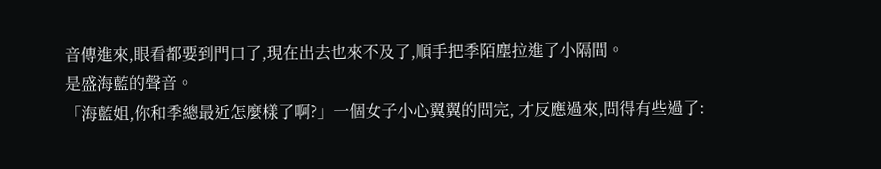音傳進來,眼看都要到門口了,現在出去也來不及了,順手把季陌塵拉進了小隔間。
是盛海藍的聲音。
「海藍姐,你和季總最近怎麼樣了啊?」一個女子小心翼翼的問完, 才反應過來,問得有些過了: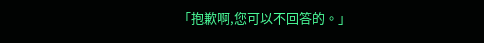「抱歉啊,您可以不回答的。」